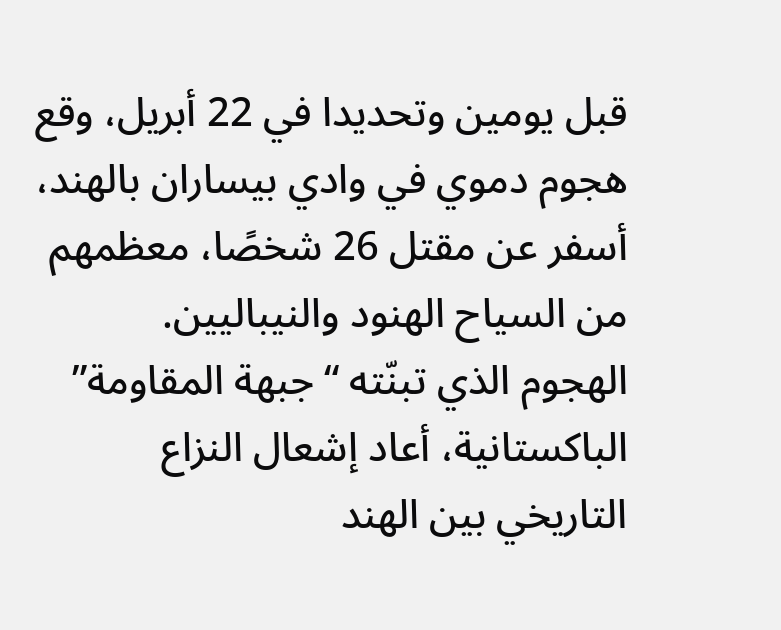قبل يومين وتحديدا في 22 أبريل، وقع هجوم دموي في وادي بيساران بالهند، أسفر عن مقتل 26 شخصًا، معظمهم من السياح الهنود والنيباليين.
الهجوم الذي تبنّته “جبهة المقاومة” الباكستانية، أعاد إشعال النزاع التاريخي بين الهند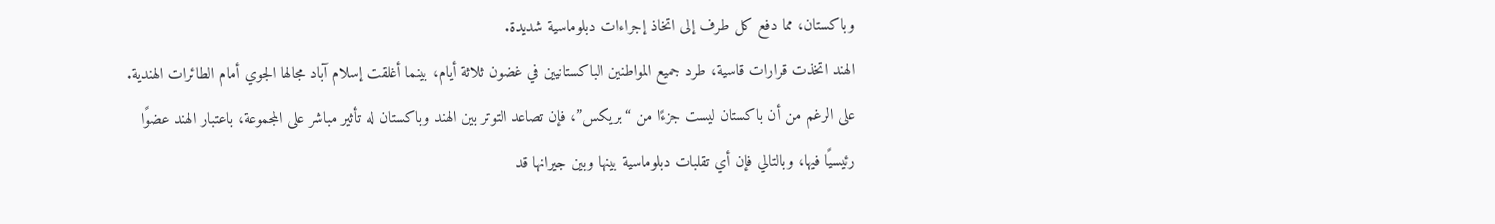وباكستان، مما دفع كل طرف إلى اتخاذ إجراءات دبلوماسية شديدة.
الهند اتخذت قرارات قاسية، طرد جميع المواطنين الباكستانيين في غضون ثلاثة أيام، بينما أغلقت إسلام آباد مجالها الجوي أمام الطائرات الهندية.
على الرغم من أن باكستان ليست جزءًا من “بريكس”، فإن تصاعد التوتر بين الهند وباكستان له تأثير مباشر على المجموعة، باعتبار الهند عضوًا رئيسيًا فيها، وبالتالي فإن أي تقلبات دبلوماسية بينها وبين جيرانها قد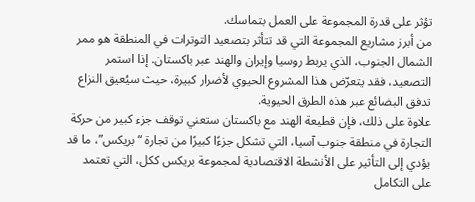تؤثر على قدرة المجموعة على العمل بتماسك.
من أبرز مشاريع المجموعة التي قد تتأثر بتصعيد التوترات في المنطقة هو ممر الشمال الجنوب، الذي يربط روسيا وإيران والهند عبر باكستان. إذا استمر التصعيد، فقد يتعرّض هذا المشروع الحيوي لأضرار كبيرة، حيث سيُعيق النزاع تدفق البضائع عبر هذه الطرق الحيوية.
علاوة على ذلك، فإن قطيعة الهند مع باكستان ستعني توقف جزء كبير من حركة التجارة في منطقة جنوب آسيا، التي تشكل جزءًا كبيرًا من تجارة “بريكس”، ما قد يؤدي إلى التأثير على الأنشطة الاقتصادية لمجموعة بريكس ككل، التي تعتمد على التكامل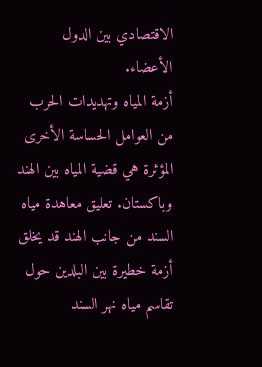الاقتصادي بين الدول الأعضاء.
أزمة المياه وتهديدات الحرب
من العوامل الحساسة الأخرى المؤثرة هي قضية المياه بين الهند وباكستان. تعليق معاهدة مياه السند من جانب الهند قد يخلق أزمة خطيرة بين البلدين حول تقاسم مياه نهر السند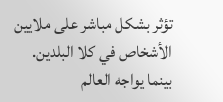تؤثر بشكل مباشر على ملايين الأشخاص في كلا البلدين.
بينما يواجه العالم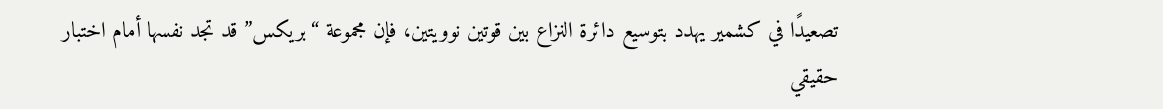تصعيدًا في كشمير يهدد بتوسيع دائرة النزاع بين قوتين نوويتين، فإن مجموعة “بريكس” قد تجد نفسها أمام اختبار حقيقي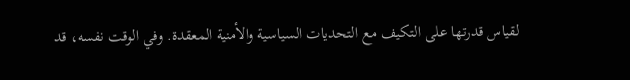لقياس قدرتها على التكيف مع التحديات السياسية والأمنية المعقدة. وفي الوقت نفسه، قد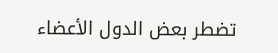تضطر بعض الدول الأعضاء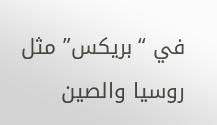في “بريكس” مثل روسيا والصين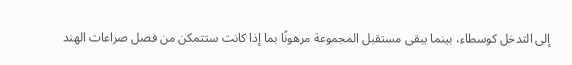إلى التدخل كوسطاء، بينما يبقى مستقبل المجموعة مرهونًا بما إذا كانت ستتمكن من فصل صراعات الهند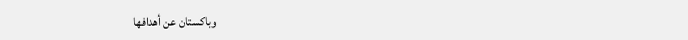وباكستان عن أهدافها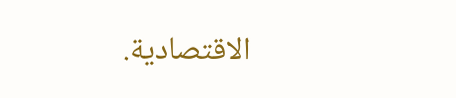الاقتصادية.